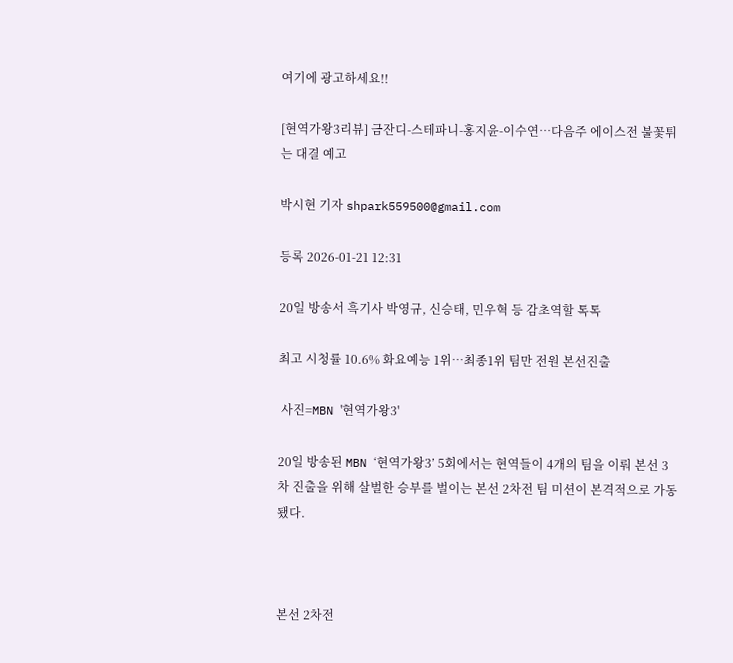여기에 광고하세요!!

[현역가왕3리뷰] 금잔디-스테파니-홍지윤-이수연…다음주 에이스전 불꽃튀는 대결 예고

박시현 기자 shpark559500@gmail.com

등록 2026-01-21 12:31

20일 방송서 흑기사 박영규, 신승태, 민우혁 등 감초역할 톡톡

최고 시청률 10.6% 화요예능 1위…최종1위 팀만 전원 본선진출

 사진=MBN '현역가왕3'

20일 방송된 MBN ‘현역가왕3’ 5회에서는 현역들이 4개의 팀을 이뤄 본선 3차 진출을 위해 살벌한 승부를 벌이는 본선 2차전 팀 미션이 본격적으로 가동됐다.



본선 2차전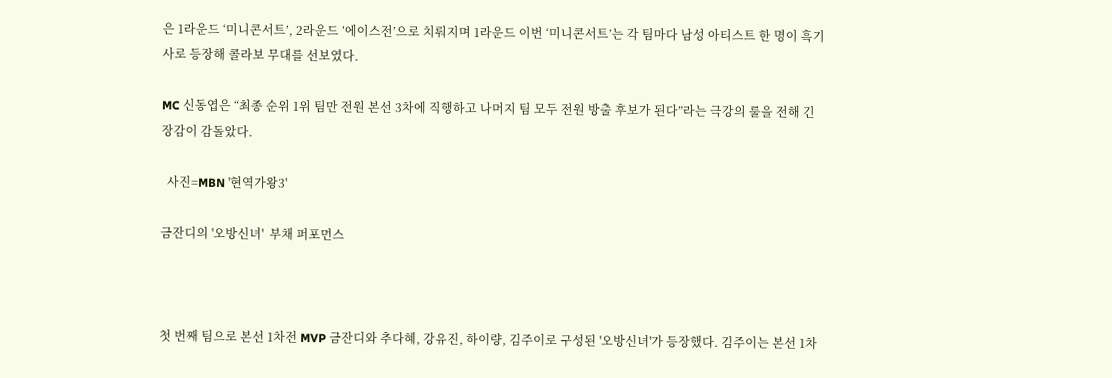은 1라운드 ‘미니콘서트’, 2라운드 ’에이스전’으로 치뤄지며 1라운드 이번 ‘미니콘서트’는 각 팀마다 남성 아티스트 한 명이 흑기사로 등장해 콜라보 무대를 선보였다.

MC 신동엽은 “최종 순위 1위 팀만 전원 본선 3차에 직행하고 나머지 팀 모두 전원 방출 후보가 된다”라는 극강의 룰을 전해 긴장감이 감돌았다.

  사진=MBN '현역가왕3'

금잔디의 '오방신녀'  부채 퍼포먼스



첫 번째 팀으로 본선 1차전 MVP 금잔디와 추다혜, 강유진, 하이량, 김주이로 구성된 '오방신녀'가 등장했다. 김주이는 본선 1차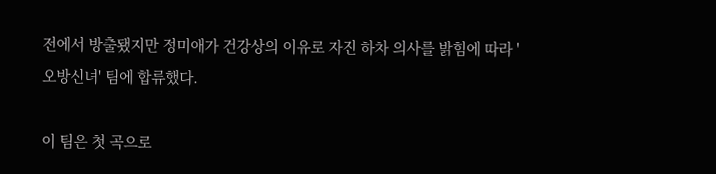전에서 방출됐지만 정미애가 건강상의 이유로 자진 하차 의사를 밝힘에 따라 '오방신녀' 팀에 합류했다.

이 팀은 첫 곡으로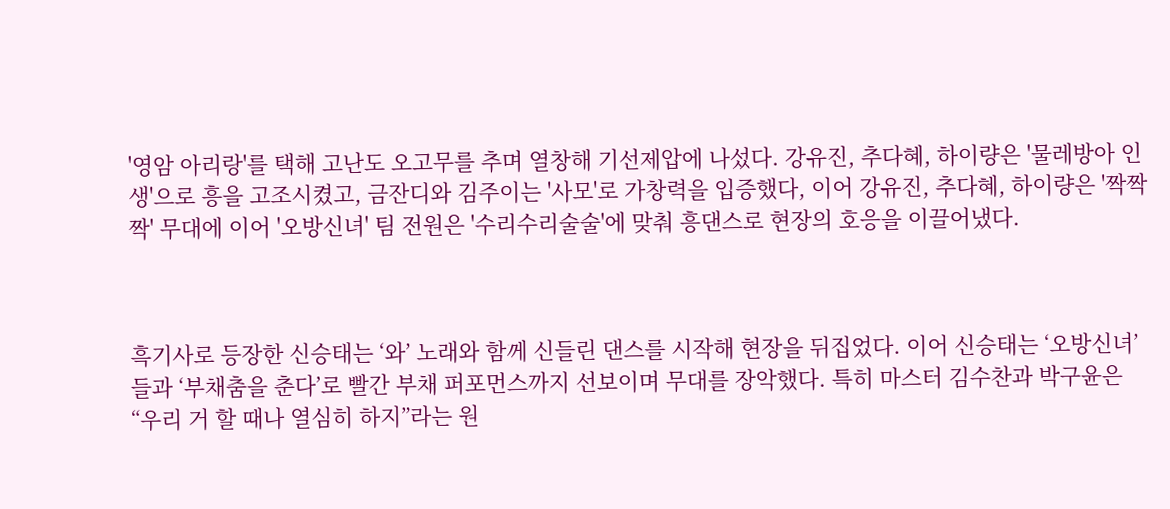'영암 아리랑'를 택해 고난도 오고무를 추며 열창해 기선제압에 나섰다. 강유진, 추다혜, 하이량은 '물레방아 인생'으로 흥을 고조시켰고, 금잔디와 김주이는 '사모'로 가창력을 입증했다, 이어 강유진, 추다혜, 하이량은 '짝짝짝' 무대에 이어 '오방신녀' 팀 전원은 '수리수리술술'에 맞춰 흥댄스로 현장의 호응을 이끌어냈다.



흑기사로 등장한 신승태는 ‘와’ 노래와 함께 신들린 댄스를 시작해 현장을 뒤집었다. 이어 신승태는 ‘오방신녀’들과 ‘부채춤을 춘다’로 빨간 부채 퍼포먼스까지 선보이며 무대를 장악했다. 특히 마스터 김수찬과 박구윤은 “우리 거 할 때나 열심히 하지”라는 원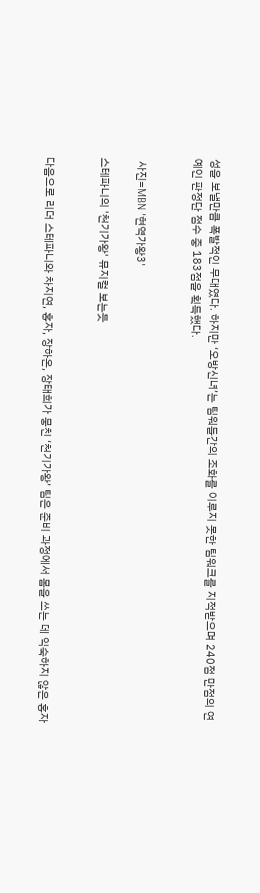성을 보낼만큼 폭발적인 무대였다. 하지만 ‘오방신녀’는 팀워들간의 조화를 이루지 못한 팀워크를 지적받으며 240점 만점의 연예인 판정단 점수 중 183점을 획득했다.


 사진=MBN '현역가왕3'

스테파니의 '천기가왕' 뮤지컬 보는듯


다음으로 리더 스테파니와 차지연, 홍자, 장하온, 장태희가 뭉친 ‘천기가왕’ 팀은 준비 과정에서 몸을 쓰는 데 익숙하지 않은 홍자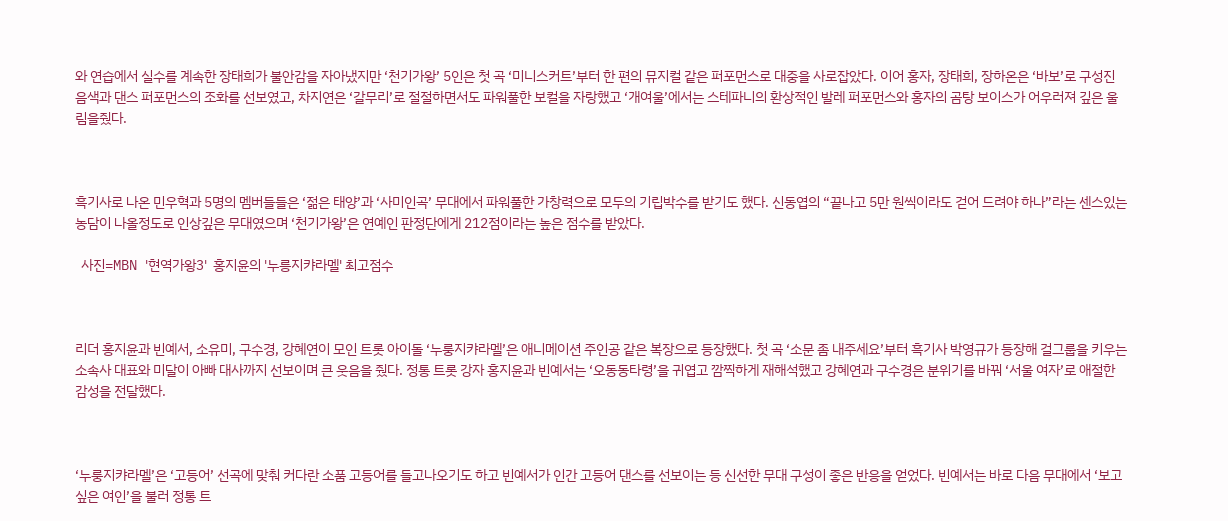와 연습에서 실수를 계속한 장태희가 불안감을 자아냈지만 ‘천기가왕’ 5인은 첫 곡 ‘미니스커트’부터 한 편의 뮤지컬 같은 퍼포먼스로 대중을 사로잡았다. 이어 홍자, 장태희, 장하온은 ‘바보’로 구성진 음색과 댄스 퍼포먼스의 조화를 선보였고, 차지연은 ‘갈무리’로 절절하면서도 파워풀한 보컬을 자랑했고 ‘개여울’에서는 스테파니의 환상적인 발레 퍼포먼스와 홍자의 곰탕 보이스가 어우러져 깊은 울림을줬다.



흑기사로 나온 민우혁과 5명의 멤버들들은 ‘젊은 태양’과 ‘사미인곡’ 무대에서 파워풀한 가창력으로 모두의 기립박수를 받기도 했다. 신동엽의 “끝나고 5만 원씩이라도 걷어 드려야 하나”라는 센스있는 농담이 나올정도로 인상깊은 무대였으며 ‘천기가왕’은 연예인 판정단에게 212점이라는 높은 점수를 받았다.

  사진=MBN '현역가왕3'  홍지윤의 '누릉지캬라멜' 최고점수



리더 홍지윤과 빈예서, 소유미, 구수경, 강혜연이 모인 트롯 아이돌 ‘누룽지캬라멜’은 애니메이션 주인공 같은 복장으로 등장했다. 첫 곡 ‘소문 좀 내주세요’부터 흑기사 박영규가 등장해 걸그룹을 키우는 소속사 대표와 미달이 아빠 대사까지 선보이며 큰 웃음을 줬다. 정통 트롯 강자 홍지윤과 빈예서는 ‘오동동타령’을 귀엽고 깜찍하게 재해석했고 강혜연과 구수경은 분위기를 바꿔 ‘서울 여자’로 애절한 감성을 전달했다.



‘누룽지캬라멜’은 ‘고등어’ 선곡에 맞춰 커다란 소품 고등어를 들고나오기도 하고 빈예서가 인간 고등어 댄스를 선보이는 등 신선한 무대 구성이 좋은 반응을 얻었다. 빈예서는 바로 다음 무대에서 ‘보고 싶은 여인’을 불러 정통 트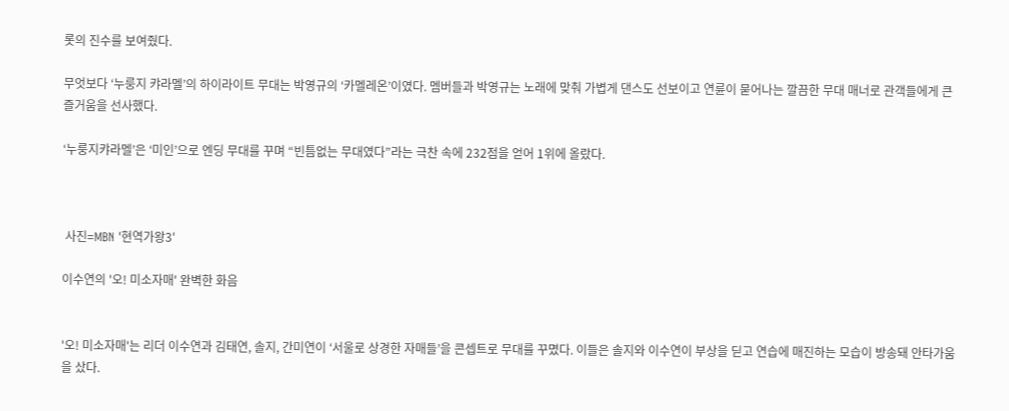롯의 진수를 보여줬다.

무엇보다 ‘누룽지 캬라멜’의 하이라이트 무대는 박영규의 ‘카멜레온’이였다. 멤버들과 박영규는 노래에 맞춰 가볍게 댄스도 선보이고 연륜이 묻어나는 깔끔한 무대 매너로 관객들에게 큰 즐거움을 선사했다.

‘누룽지캬라멜’은 ‘미인’으로 엔딩 무대를 꾸며 “빈틈없는 무대였다”라는 극찬 속에 232점을 얻어 1위에 올랐다.



 사진=MBN '현역가왕3'

이수연의 '오! 미소자매' 완벽한 화음


'오! 미소자매'는 리더 이수연과 김태연, 솔지, 간미연이 ‘서울로 상경한 자매들’을 콘셉트로 무대를 꾸몄다. 이들은 솔지와 이수연이 부상을 딛고 연습에 매진하는 모습이 방송돼 안타가움을 샀다.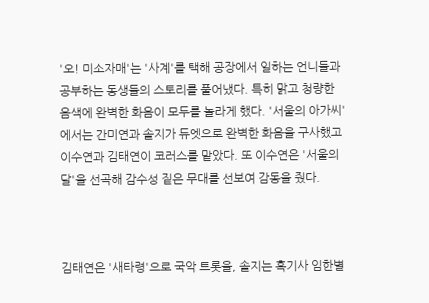'오! 미소자매'는 '사계'를 택해 공장에서 일하는 언니들과 공부하는 동생들의 스토리를 풀어냈다. 특히 맑고 청량한 음색에 완벽한 화음이 모두를 놀라게 했다. '서울의 아가씨'에서는 간미연과 솔지가 듀엣으로 완벽한 화음을 구사했고 이수연과 김태연이 코러스를 맡았다. 또 이수연은 '서울의 달'을 선곡해 감수성 짙은 무대를 선보여 감동을 줬다.



김태연은 '새타령'으로 국악 트롯을, 솔지는 흑기사 임한별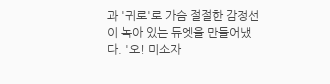과 '귀로'로 가슴 절절한 감정선이 녹아 있는 듀엣을 만들어냈다. '오! 미소자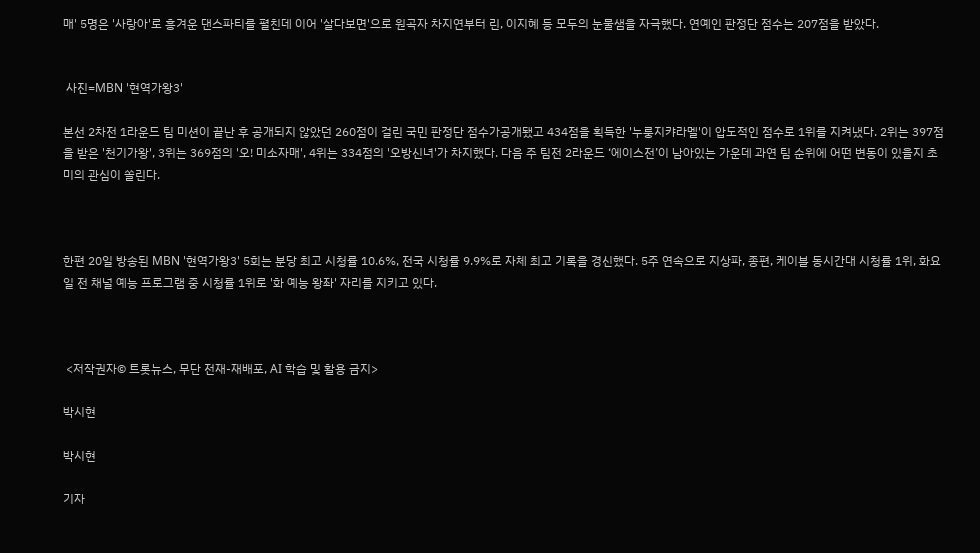매' 5명은 '사랑아'로 흥겨운 댄스파티를 펼친데 이어 '살다보면'으로 원곡자 차지연부터 린, 이지혜 등 모두의 눈물샘을 자극했다. 연예인 판정단 점수는 207점을 받았다.


 사진=MBN '현역가왕3'

본선 2차전 1라운드 팀 미션이 끝난 후 공개되지 않았던 260점이 걸린 국민 판정단 점수가공개됐고 434점을 획득한 '누룽지캬라멜'이 압도적인 점수로 1위를 지켜냈다. 2위는 397점을 받은 '천기가왕', 3위는 369점의 '오! 미소자매', 4위는 334점의 '오방신녀'가 차지했다. 다음 주 팀전 2라운드 ‘에이스전’이 남아있는 가운데 과연 팀 순위에 어떤 변동이 있을지 초미의 관심이 쏠린다.



한편 20일 방송된 MBN '현역가왕3' 5회는 분당 최고 시청률 10.6%, 전국 시청률 9.9%로 자체 최고 기록을 경신했다. 5주 연속으로 지상파, 종편, 케이블 동시간대 시청률 1위, 화요일 전 채널 예능 프로그램 중 시청률 1위로 '화 예능 왕좌' 자리를 지키고 있다.



 <저작권자© 트롯뉴스, 무단 전재-재배포, AI 학습 및 활용 금지>

박시현

박시현

기자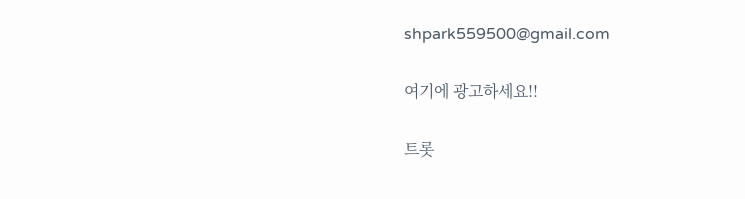shpark559500@gmail.com

여기에 광고하세요!!

트롯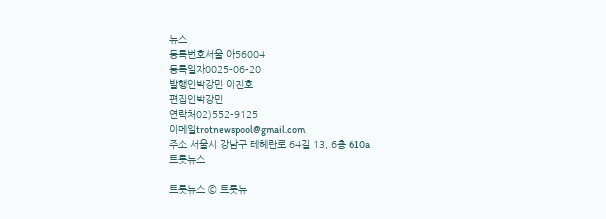뉴스
등록번호서울 아56004
등록일자0025-06-20
발행인박강민 이진호
편집인박강민
연락처02)552-9125
이메일trotnewspool@gmail.com
주소 서울시 강남구 테헤란로 64길 13, 6층 610a
트롯뉴스

트롯뉴스 © 트롯뉴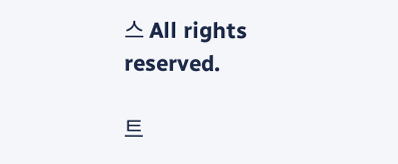스 All rights reserved.

트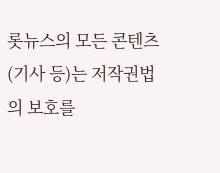롯뉴스의 모든 콘텐츠(기사 등)는 저작권법의 보호를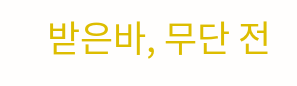받은바, 무단 전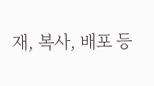재, 복사, 배포 등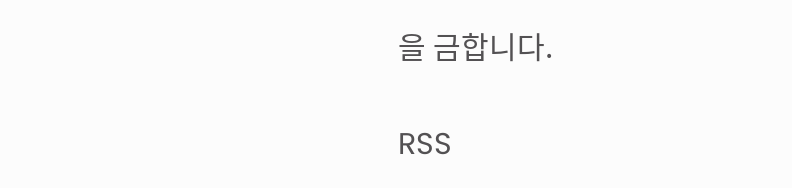을 금합니다.

RSS